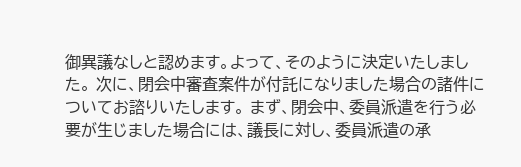御異議なしと認めます。よって、そのように決定いたしました。 次に、閉会中審査案件が付託になりました場合の諸件についてお諮りいたします。 まず、閉会中、委員派遣を行う必要が生じました場合には、議長に対し、委員派遣の承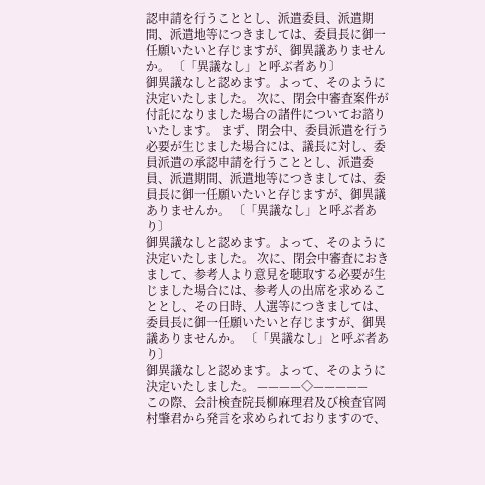認申請を行うこととし、派遣委員、派遣期間、派遣地等につきましては、委員長に御一任願いたいと存じますが、御異議ありませんか。 〔「異議なし」と呼ぶ者あり〕
御異議なしと認めます。よって、そのように決定いたしました。 次に、閉会中審査案件が付託になりました場合の諸件についてお諮りいたします。 まず、閉会中、委員派遣を行う必要が生じました場合には、議長に対し、委員派遣の承認申請を行うこととし、派遣委員、派遣期間、派遣地等につきましては、委員長に御一任願いたいと存じますが、御異議ありませんか。 〔「異議なし」と呼ぶ者あり〕
御異議なしと認めます。よって、そのように決定いたしました。 次に、閉会中審査におきまして、参考人より意見を聴取する必要が生じました場合には、参考人の出席を求めることとし、その日時、人選等につきましては、委員長に御一任願いたいと存じますが、御異議ありませんか。 〔「異議なし」と呼ぶ者あり〕
御異議なしと認めます。よって、そのように決定いたしました。 ————◇—————
この際、会計検査院長柳麻理君及び検査官岡村肇君から発言を求められておりますので、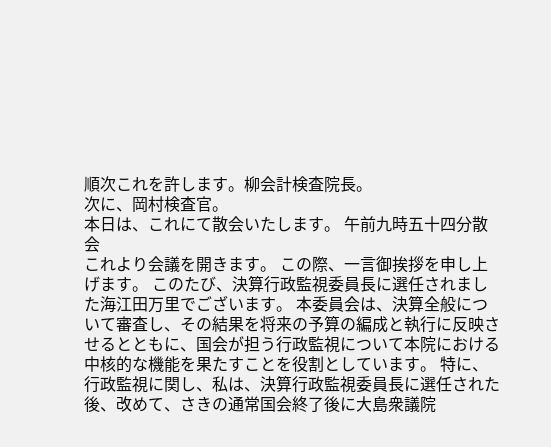順次これを許します。柳会計検査院長。
次に、岡村検査官。
本日は、これにて散会いたします。 午前九時五十四分散会
これより会議を開きます。 この際、一言御挨拶を申し上げます。 このたび、決算行政監視委員長に選任されました海江田万里でございます。 本委員会は、決算全般について審査し、その結果を将来の予算の編成と執行に反映させるとともに、国会が担う行政監視について本院における中核的な機能を果たすことを役割としています。 特に、行政監視に関し、私は、決算行政監視委員長に選任された後、改めて、さきの通常国会終了後に大島衆議院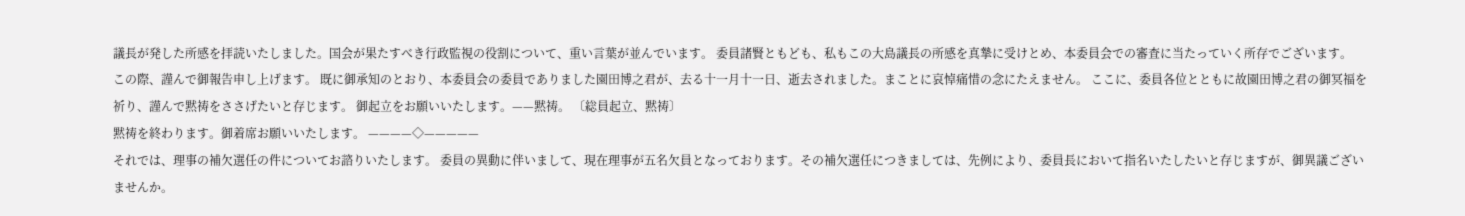議長が発した所感を拝読いたしました。国会が果たすべき行政監視の役割について、重い言葉が並んでいます。 委員諸賢ともども、私もこの大島議長の所感を真摯に受けとめ、本委員会での審査に当たっていく所存でございます。
この際、謹んで御報告申し上げます。 既に御承知のとおり、本委員会の委員でありました園田博之君が、去る十一月十一日、逝去されました。まことに哀悼痛惜の念にたえません。 ここに、委員各位とともに故園田博之君の御冥福を祈り、謹んで黙祷をささげたいと存じます。 御起立をお願いいたします。——黙祷。 〔総員起立、黙祷〕
黙祷を終わります。御着席お願いいたします。 ————◇—————
それでは、理事の補欠選任の件についてお諮りいたします。 委員の異動に伴いまして、現在理事が五名欠員となっております。その補欠選任につきましては、先例により、委員長において指名いたしたいと存じますが、御異議ございませんか。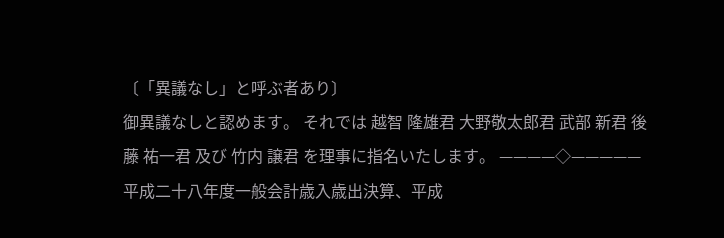〔「異議なし」と呼ぶ者あり〕
御異議なしと認めます。 それでは 越智 隆雄君 大野敬太郎君 武部 新君 後藤 祐一君 及び 竹内 譲君 を理事に指名いたします。 ————◇—————
平成二十八年度一般会計歳入歳出決算、平成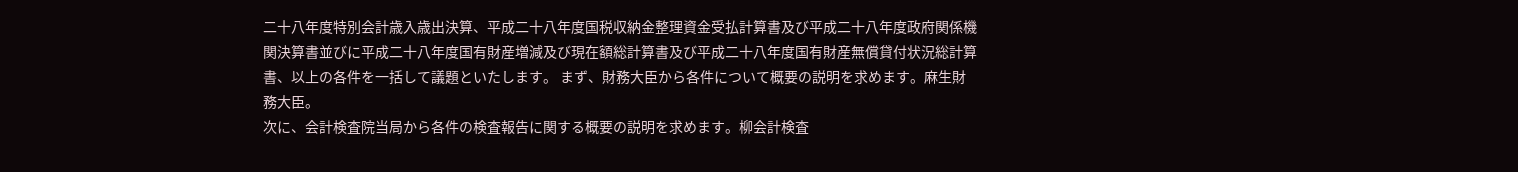二十八年度特別会計歳入歳出決算、平成二十八年度国税収納金整理資金受払計算書及び平成二十八年度政府関係機関決算書並びに平成二十八年度国有財産増減及び現在額総計算書及び平成二十八年度国有財産無償貸付状況総計算書、以上の各件を一括して議題といたします。 まず、財務大臣から各件について概要の説明を求めます。麻生財務大臣。
次に、会計検査院当局から各件の検査報告に関する概要の説明を求めます。柳会計検査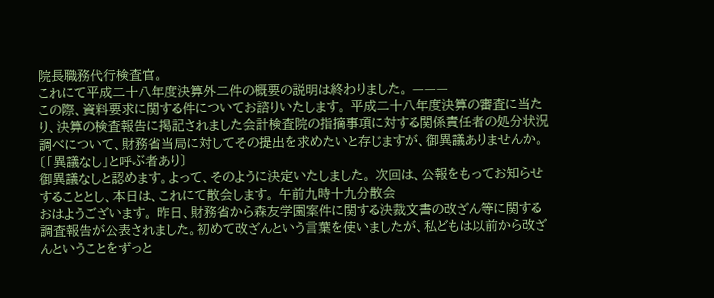院長職務代行検査官。
これにて平成二十八年度決算外二件の概要の説明は終わりました。 ———
この際、資料要求に関する件についてお諮りいたします。 平成二十八年度決算の審査に当たり、決算の検査報告に掲記されました会計検査院の指摘事項に対する関係責任者の処分状況調べについて、財務省当局に対してその提出を求めたいと存じますが、御異議ありませんか。 〔「異議なし」と呼ぶ者あり〕
御異議なしと認めます。よって、そのように決定いたしました。 次回は、公報をもってお知らせすることとし、本日は、これにて散会します。 午前九時十九分散会
おはようございます。 昨日、財務省から森友学園案件に関する決裁文書の改ざん等に関する調査報告が公表されました。初めて改ざんという言葉を使いましたが、私どもは以前から改ざんということをずっと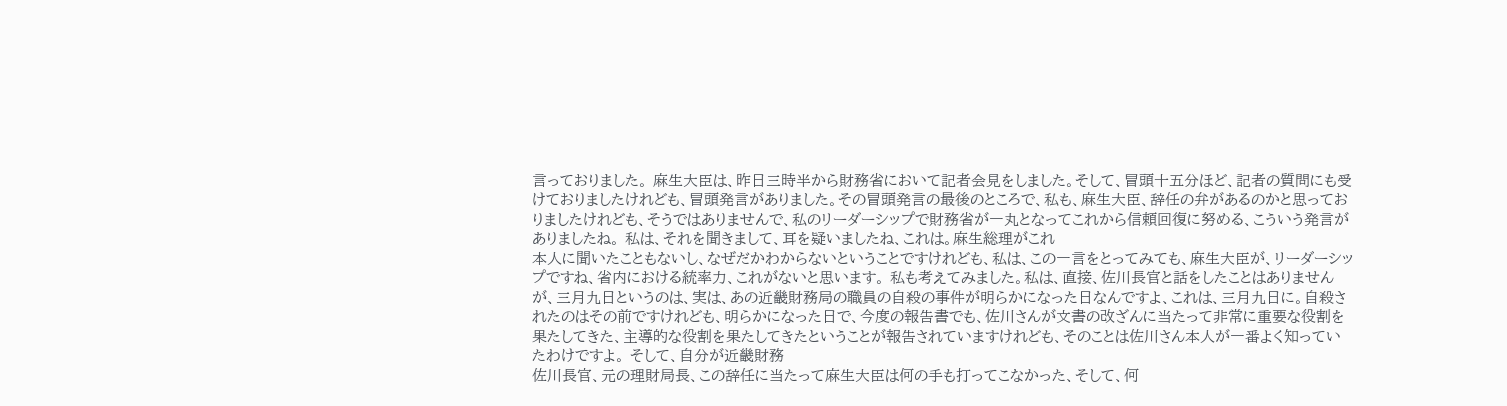言っておりました。 麻生大臣は、昨日三時半から財務省において記者会見をしました。そして、冒頭十五分ほど、記者の質問にも受けておりましたけれども、冒頭発言がありました。その冒頭発言の最後のところで、私も、麻生大臣、辞任の弁があるのかと思っておりましたけれども、そうではありませんで、私のリーダーシップで財務省が一丸となってこれから信頼回復に努める、こういう発言がありましたね。 私は、それを聞きまして、耳を疑いましたね、これは。麻生総理がこれ
本人に聞いたこともないし、なぜだかわからないということですけれども、私は、この一言をとってみても、麻生大臣が、リーダーシップですね、省内における統率力、これがないと思います。 私も考えてみました。私は、直接、佐川長官と話をしたことはありませんが、三月九日というのは、実は、あの近畿財務局の職員の自殺の事件が明らかになった日なんですよ、これは、三月九日に。自殺されたのはその前ですけれども、明らかになった日で、今度の報告書でも、佐川さんが文書の改ざんに当たって非常に重要な役割を果たしてきた、主導的な役割を果たしてきたということが報告されていますけれども、そのことは佐川さん本人が一番よく知っていたわけですよ。 そして、自分が近畿財務
佐川長官、元の理財局長、この辞任に当たって麻生大臣は何の手も打ってこなかった、そして、何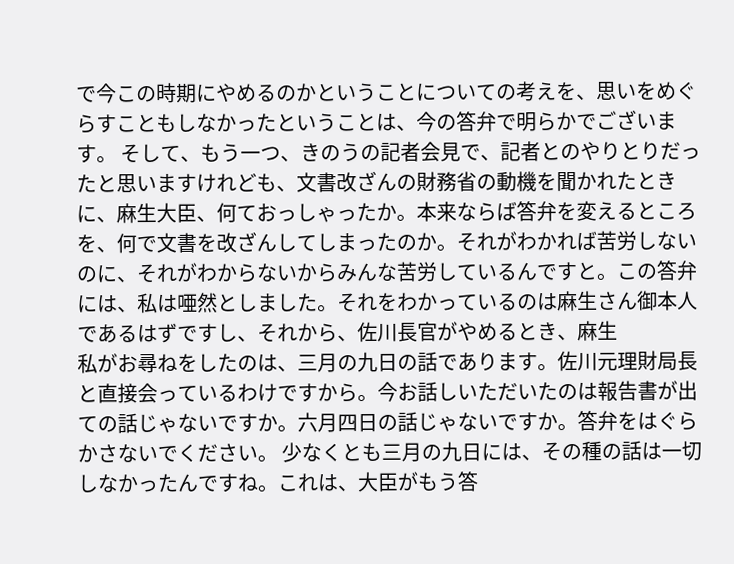で今この時期にやめるのかということについての考えを、思いをめぐらすこともしなかったということは、今の答弁で明らかでございます。 そして、もう一つ、きのうの記者会見で、記者とのやりとりだったと思いますけれども、文書改ざんの財務省の動機を聞かれたときに、麻生大臣、何ておっしゃったか。本来ならば答弁を変えるところを、何で文書を改ざんしてしまったのか。それがわかれば苦労しないのに、それがわからないからみんな苦労しているんですと。この答弁には、私は唖然としました。それをわかっているのは麻生さん御本人であるはずですし、それから、佐川長官がやめるとき、麻生
私がお尋ねをしたのは、三月の九日の話であります。佐川元理財局長と直接会っているわけですから。今お話しいただいたのは報告書が出ての話じゃないですか。六月四日の話じゃないですか。答弁をはぐらかさないでください。 少なくとも三月の九日には、その種の話は一切しなかったんですね。これは、大臣がもう答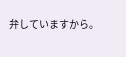弁していますから。